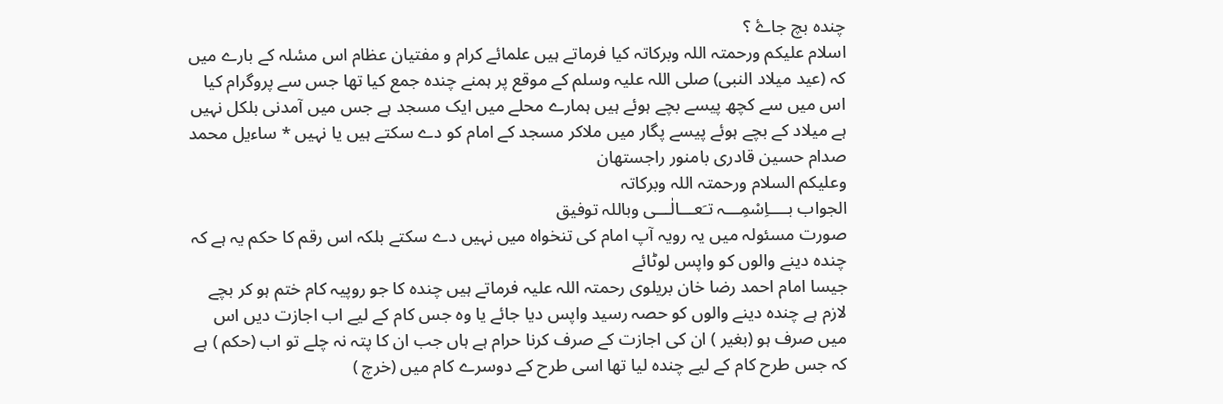چندہ بچ جاۓ ؟
اسلام علیکم ورحمتہ اللہ وبرکاتہ کیا فرماتے ہیں علمائے کرام و مفتیان عظام اس مسٔلہ کے بارے میں کہ (عید میلاد النبی) صلی اللہ علیہ وسلم کے موقع پر ہمنے چندہ جمع کیا تھا جس سے پروگرام کیا اس میں سے کچھ پیسے بچے ہوئے ہیں ہمارے محلے میں ایک مسجد ہے جس میں آمدنی بلکل نہیں ہے میلاد کے بچے ہوئے پیسے پگار میں ملاکر مسجد کے امام کو دے سکتے ہیں یا نہیں * ساءیل محمد صدام حسین قادری بامنور راجستھان
وعلیکم السلام ورحمتہ اللہ وبرکاتہ
الجواب بــــاِسْمِـــہ تـَعـــالٰـــی وباللہ توفیق
صورت مسئولہ میں یہ رویہ آپ امام کی تنخواہ میں نہیں دے سکتے بلکہ اس رقم کا حکم یہ ہے کہ چندہ دینے والوں کو واپس لوٹائے
جیسا امام احمد رضا خان بریلوی رحمتہ اللہ علیہ فرماتے ہیں چندہ کا جو روپیہ کام ختم ہو کر بچے لازم ہے چندہ دینے والوں کو حصہ رسید واپس دیا جائے یا وہ جس کام کے لیے اب اجازت دیں اس میں صرف ہو (بغیر ) ان کی اجازت کے صرف کرنا حرام ہے ہاں جب ان کا پتہ نہ چلے تو اب (حکم ) ہے کہ جس طرح کام کے لیے چندہ لیا تھا اسی طرح کے دوسرے کام میں (خرچ )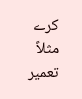کرے مثلاً تعمیر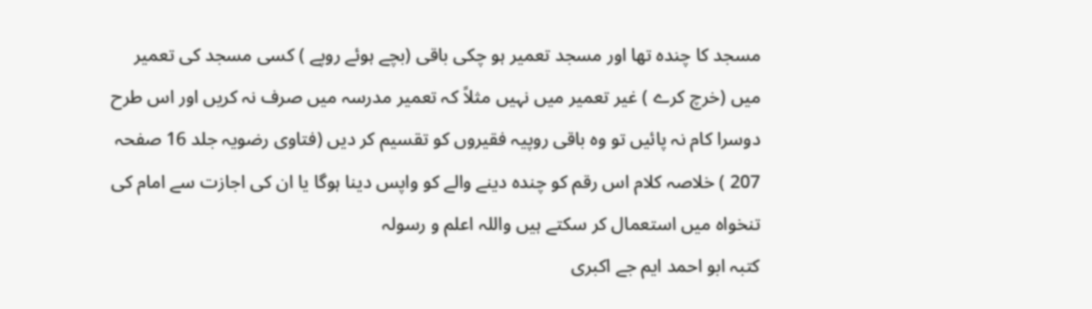مسجد کا چندہ تھا اور مسجد تعمیر ہو چکی باقی (بچے ہوئے روپے ) کسی مسجد کی تعمیر میں (خرچ کرے ) غیر تعمیر میں نہیں مثلاً کہ تعمیر مدرسہ میں صرف نہ کریں اور اس طرح دوسرا کام نہ پائیں تو وہ باقی روپیہ فقیروں کو تقسیم کر دیں (فتاوی رضویہ جلد 16 صفحہ 207 ) خلاصہ کلام اس رقم کو چندہ دینے والے کو واپس دینا ہوگا یا ان کی اجازت سے امام کی تنخواہ میں استعمال کر سکتے ہیں واللہ اعلم و رسولہ
کتبہ ابو احمد ایم جے اکبری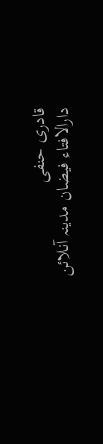قادری حنفی
دارالافتاء فیضان مدینہ آنلائن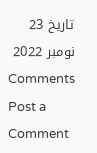تاریخ 23 نومبر 2022
Comments
Post a Comment